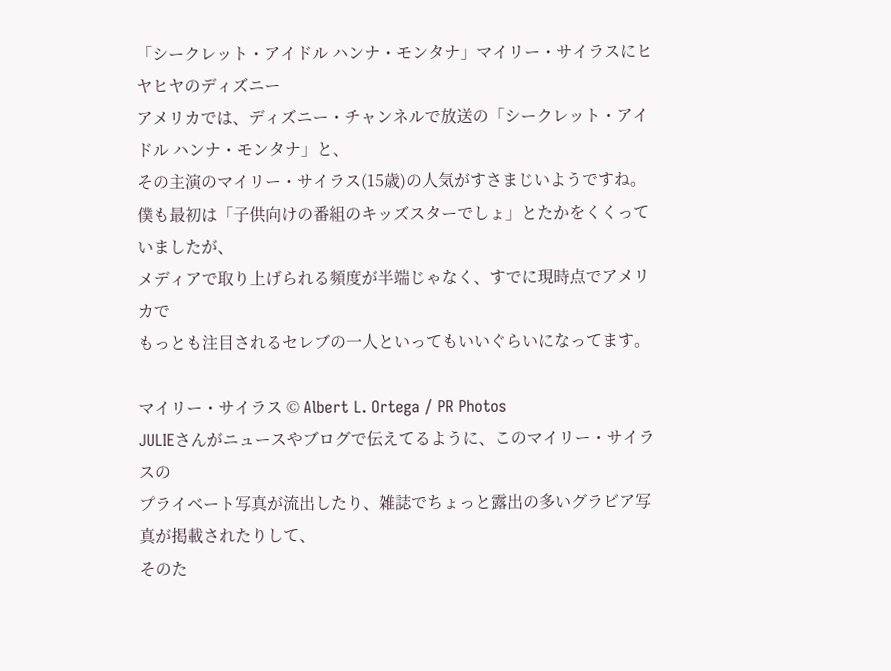「シークレット・アイドル ハンナ・モンタナ」マイリー・サイラスにヒヤヒヤのディズニー
アメリカでは、ディズニー・チャンネルで放送の「シークレット・アイドル ハンナ・モンタナ」と、
その主演のマイリー・サイラス(15歳)の人気がすさまじいようですね。
僕も最初は「子供向けの番組のキッズスターでしょ」とたかをくくっていましたが、
メディアで取り上げられる頻度が半端じゃなく、すでに現時点でアメリカで
もっとも注目されるセレブの一人といってもいいぐらいになってます。

マイリー・サイラス © Albert L. Ortega / PR Photos
JULIEさんがニュースやブログで伝えてるように、このマイリー・サイラスの
プライベート写真が流出したり、雑誌でちょっと露出の多いグラビア写真が掲載されたりして、
そのた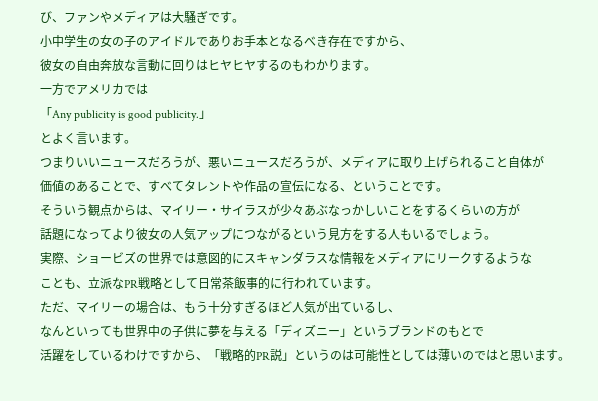び、ファンやメディアは大騒ぎです。
小中学生の女の子のアイドルでありお手本となるべき存在ですから、
彼女の自由奔放な言動に回りはヒヤヒヤするのもわかります。
一方でアメリカでは
「Any publicity is good publicity.」
とよく言います。
つまりいいニュースだろうが、悪いニュースだろうが、メディアに取り上げられること自体が
価値のあることで、すべてタレントや作品の宣伝になる、ということです。
そういう観点からは、マイリー・サイラスが少々あぶなっかしいことをするくらいの方が
話題になってより彼女の人気アップにつながるという見方をする人もいるでしょう。
実際、ショービズの世界では意図的にスキャンダラスな情報をメディアにリークするような
ことも、立派なPR戦略として日常茶飯事的に行われています。
ただ、マイリーの場合は、もう十分すぎるほど人気が出ているし、
なんといっても世界中の子供に夢を与える「ディズニー」というブランドのもとで
活躍をしているわけですから、「戦略的PR説」というのは可能性としては薄いのではと思います。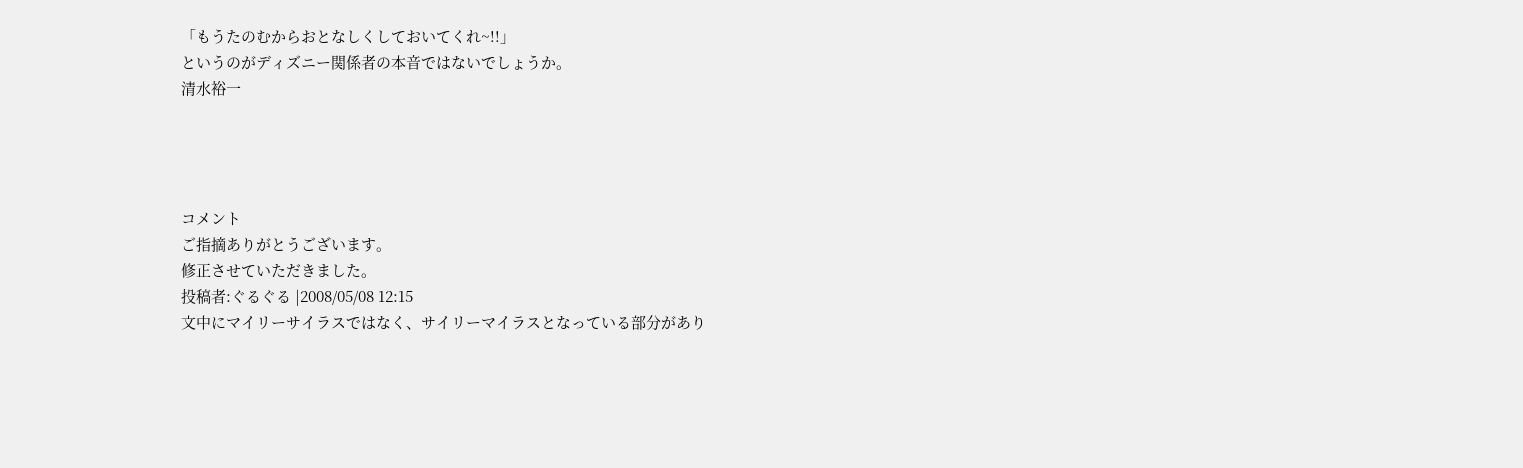「もうたのむからおとなしくしておいてくれ~!!」
というのがディズニー関係者の本音ではないでしょうか。
清水裕一




コメント
ご指摘ありがとうございます。
修正させていただきました。
投稿者:ぐるぐる |2008/05/08 12:15
文中にマイリーサイラスではなく、サイリーマイラスとなっている部分があり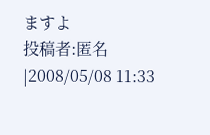ますよ
投稿者:匿名 |2008/05/08 11:33